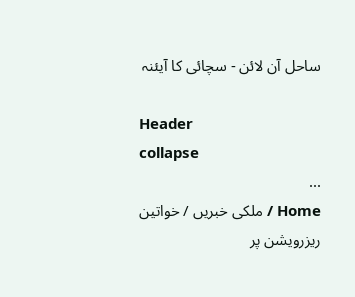ساحل آن لائن - سچائی کا آیئنہ

Header
collapse
...
Home / ملکی خبریں / خواتین ریزرویشن پر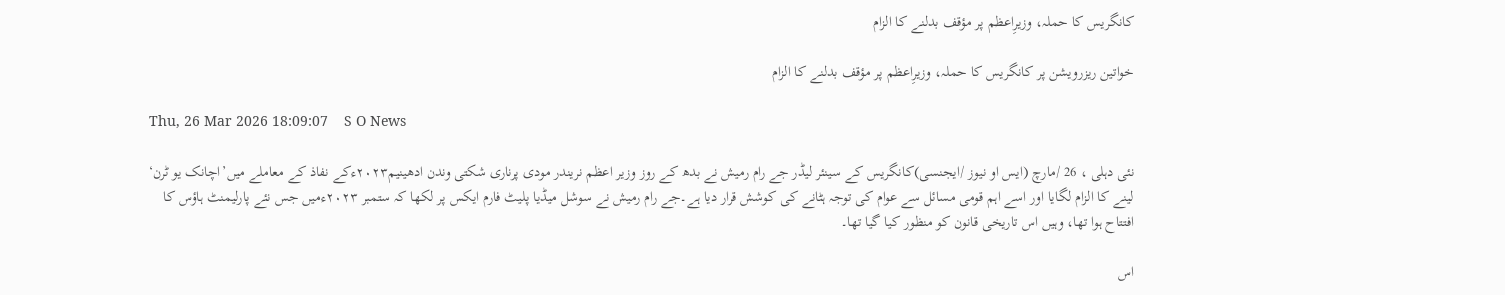کانگریس کا حملہ، وزیرِاعظم پر مؤقف بدلنے کا الزام

خواتین ریزرویشن پر کانگریس کا حملہ، وزیرِاعظم پر مؤقف بدلنے کا الزام

Thu, 26 Mar 2026 18:09:07    S O News

نئی دہلی ، 26 /مارچ (ایس او نیوز /ایجنسی)کانگریس کے سینئر لیڈر جے رام رمیش نے بدھ کے روز وزیر اعظم نریندر مودی پرناری شکتی وندن ادھینیم۲۰۲۳ءکے نفاذ کے معاملے میں’اچانک یو ٹرن‘ لینے کا الزام لگایا اور اسے اہم قومی مسائل سے عوام کی توجہ ہٹانے کی کوشش قرار دیا ہے۔جے رام رمیش نے سوشل میڈیا پلیٹ فارم ایکس پر لکھا کہ ستمبر ۲۰۲۳ءمیں جس نئے پارلیمنٹ ہاؤس کا افتتاح ہوا تھا، وہیں اس تاریخی قانون کو منظور کیا گیا تھا۔

اس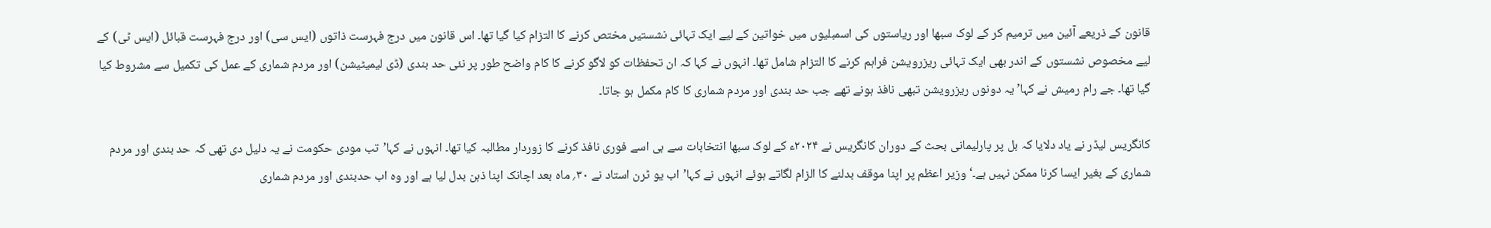قانون کے ذریعے آئین میں ترمیم کر کے لوک سبھا اور ریاستوں کی اسمبلیوں میں خواتین کے لیے ایک تہائی نشستیں مختص کرنے کا التزام کیا گیا تھا۔ اس قانون میں درج فہرست ذاتوں (ایس سی) اور درج فہرست قبائل (ایس ٹی) کے لیے مخصوص نشستوں کے اندر بھی ایک تہائی ریزرویشن فراہم کرنے کا التزام شامل تھا۔ انہوں نے کہا کہ ان تحفظات کو لاگو کرنے کا کام واضح طور پر نئی حد بندی (ڈی لیمیٹیشن) اور مردم شماری کے عمل کی تکمیل سے مشروط کیا گیا تھا۔ جے رام رمیش نے کہا’یہ دونوں ریزرویشن تبھی نافذ ہونے تھے جب حد بندی اور مردم شماری کا کام مکمل ہو جاتا۔

کانگریس لیڈر نے یاد دلایا کہ بل پر پارلیمانی بحث کے دوران کانگریس نے ۲۰۲۴ء کے لوک سبھا انتخابات سے ہی اسے فوری نافذ کرنے کا زوردار مطالبہ کیا تھا۔ انہوں نے کہا’تب مودی حکومت نے یہ دلیل دی تھی کہ حد بندی اور مردم شماری کے بغیر ایسا کرنا ممکن نہیں ہے۔‘ وزیر اعظم پر اپنا موقف بدلنے کا الزام لگاتے ہوئے انہوں نے کہا’اب یو ٹرن استاد نے ۳۰؍ ماہ بعد اچانک اپنا ذہن بدل لیا ہے اور وہ اب حدبندی اور مردم شماری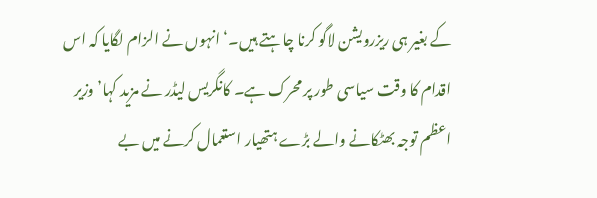کے بغیر ہی ریزرویشن لاگو کرنا چاہتے ہیں۔‘ انہوں نے الزام لگایا کہ اس اقدام کا وقت سیاسی طور پر محرک ہے۔ کانگریس لیڈر نے مزید کہا’وزیر اعظم توجہ بھٹکانے والے بڑے ہتھیار استعمال کرنے میں بے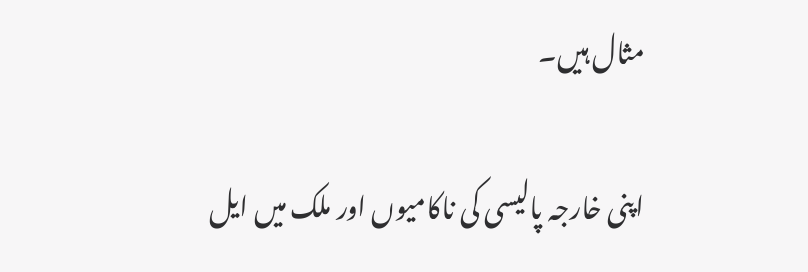مثال ہیں۔

اپنی خارجہ پالیسی کی ناکامیوں اور ملک میں ایل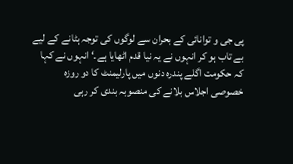پی جی و توانائی کے بحران سے لوگوں کی توجہ ہٹانے کے لیے بے تاب ہو کر انہوں نے یہ نیا قدم اٹھایا ہے۔‘ انہوں نے کہا کہ حکومت اگلے پندرہ دنوں میں پارلیمنٹ کا دو روزہ خصوصی اجلاس بلانے کی منصوبہ بندی کر رہی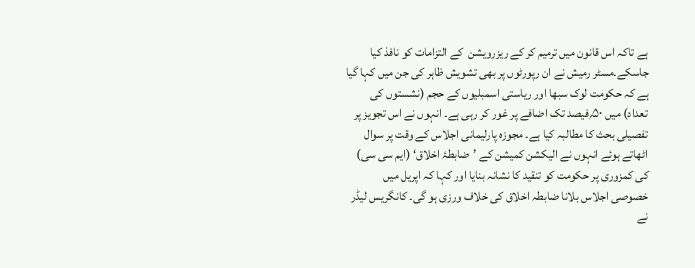ہے تاکہ اس قانون میں ترمیم کر کے ریزرویشن  کے التزامات کو نافذ کیا جاسکے۔مسٹر رمیش نے ان رپورٹوں پر بھی تشویش ظاہر کی جن میں کہا گیا ہے کہ حکومت لوک سبھا اور ریاستی اسمبلیوں کے حجم (نشستوں کی تعداد) میں ۵۰؍فیصد تک اضافے پر غور کر رہی ہے۔ انہوں نے اس تجویز پر تفصیلی بحث کا مطالبہ کیا ہے۔ مجوزہ پارلیمانی اجلاس کے وقت پر سوال اٹھاتے ہوئے انہوں نے الیکشن کمیشن کے ’ضابطۂ اخلاق‘ (ایم سی سی) کی کمزوری پر حکومت کو تنقید کا نشانہ بنایا اور کہا کہ اپریل میں خصوصی اجلاس بلانا ضابطہ اخلاق کی خلاف ورزی ہو گی۔ کانگریس لیڈر نے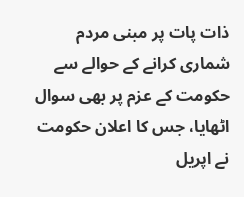ذات پات پر مبنی مردم شماری کرانے کے حوالے سے حکومت کے عزم پر بھی سوال اٹھایا، جس کا اعلان حکومت نے اپریل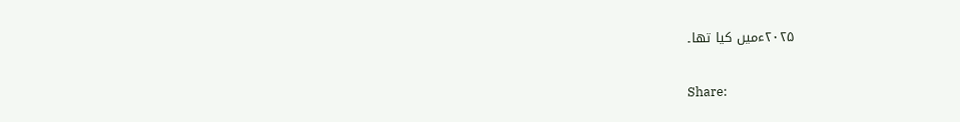۲۰۲۵ءمیں کیا تھا۔


Share: